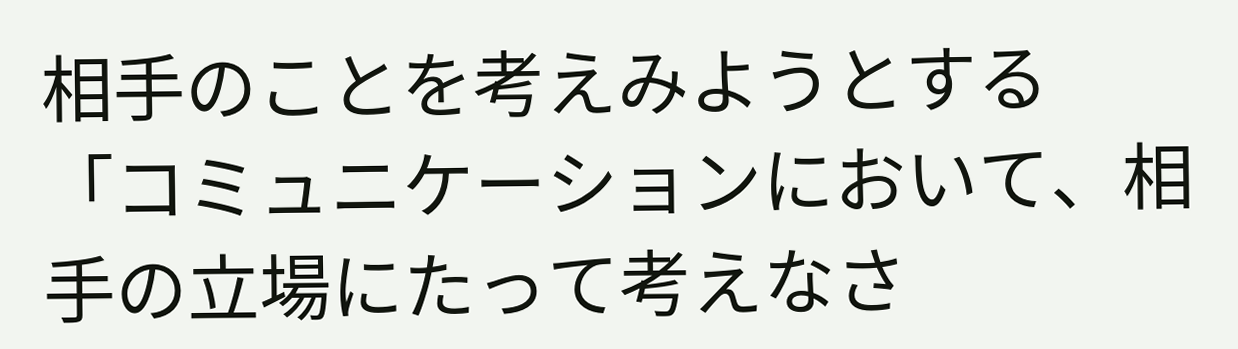相手のことを考えみようとする
「コミュニケーションにおいて、相手の立場にたって考えなさ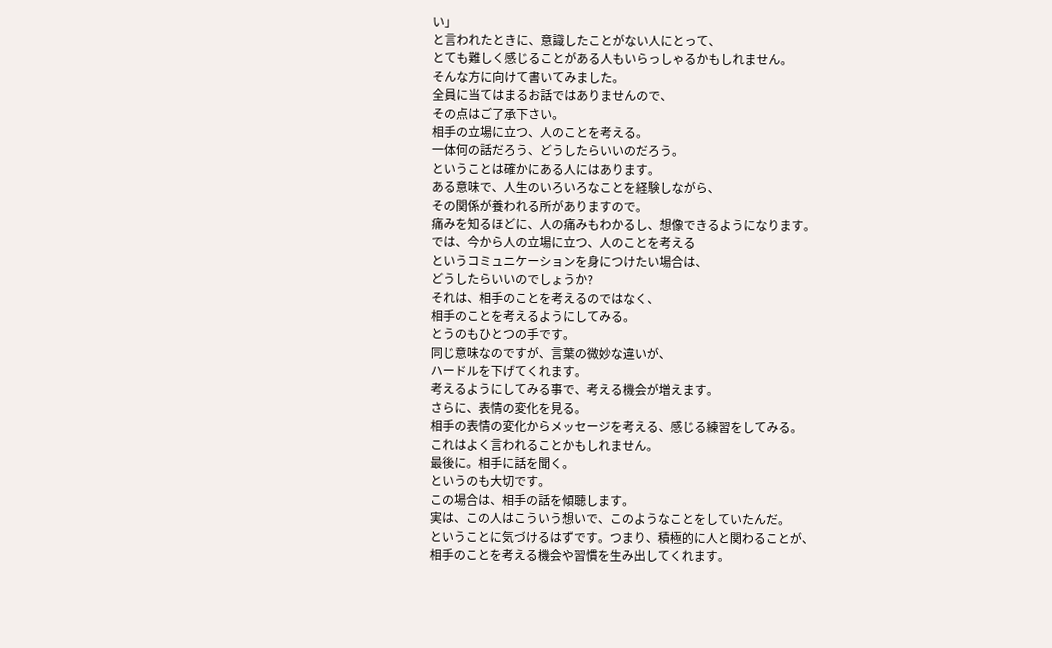い」
と言われたときに、意識したことがない人にとって、
とても難しく感じることがある人もいらっしゃるかもしれません。
そんな方に向けて書いてみました。
全員に当てはまるお話ではありませんので、
その点はご了承下さい。
相手の立場に立つ、人のことを考える。
一体何の話だろう、どうしたらいいのだろう。
ということは確かにある人にはあります。
ある意味で、人生のいろいろなことを経験しながら、
その関係が養われる所がありますので。
痛みを知るほどに、人の痛みもわかるし、想像できるようになります。
では、今から人の立場に立つ、人のことを考える
というコミュニケーションを身につけたい場合は、
どうしたらいいのでしょうか?
それは、相手のことを考えるのではなく、
相手のことを考えるようにしてみる。
とうのもひとつの手です。
同じ意味なのですが、言葉の微妙な違いが、
ハードルを下げてくれます。
考えるようにしてみる事で、考える機会が増えます。
さらに、表情の変化を見る。
相手の表情の変化からメッセージを考える、感じる練習をしてみる。
これはよく言われることかもしれません。
最後に。相手に話を聞く。
というのも大切です。
この場合は、相手の話を傾聴します。
実は、この人はこういう想いで、このようなことをしていたんだ。
ということに気づけるはずです。つまり、積極的に人と関わることが、
相手のことを考える機会や習慣を生み出してくれます。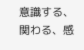意識する、関わる、感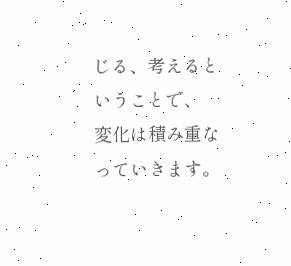じる、考えるということで、
変化は積み重なっていきます。